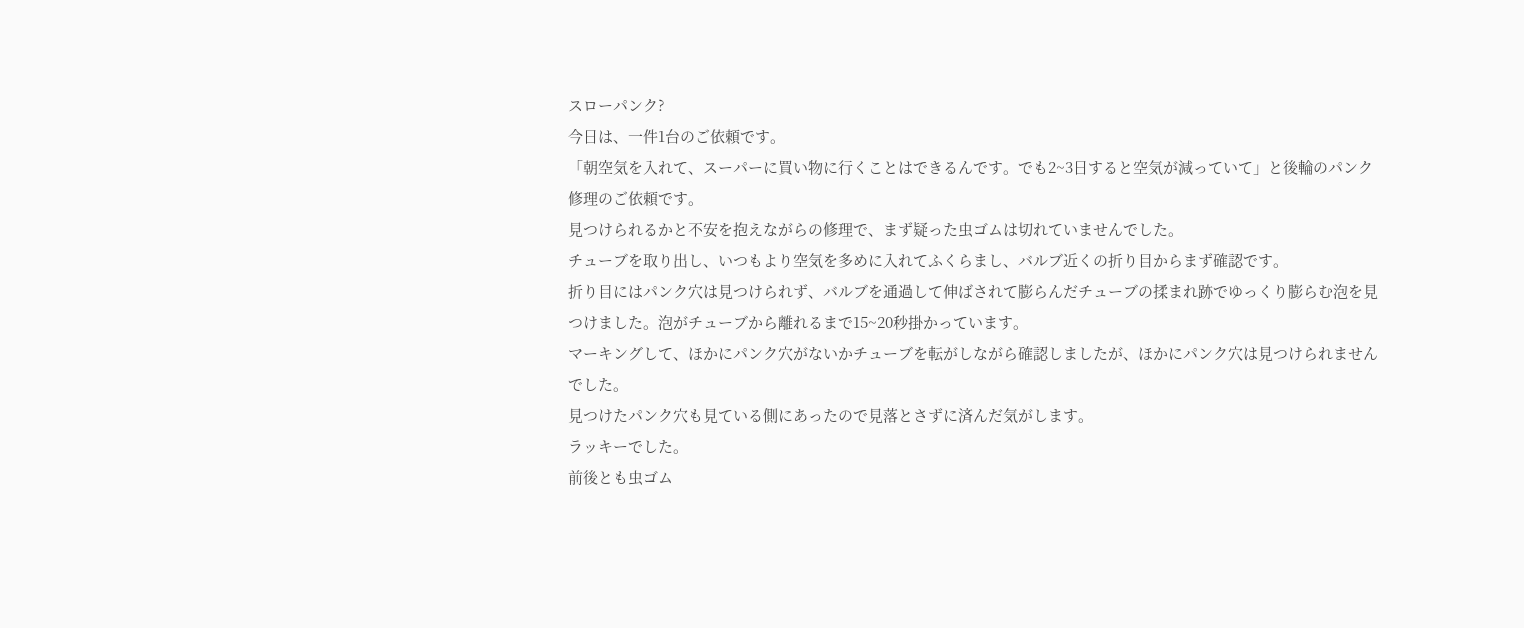スローパンク?
今日は、一件1台のご依頼です。
「朝空気を入れて、スーパーに買い物に行くことはできるんです。でも2~3日すると空気が減っていて」と後輪のパンク修理のご依頼です。
見つけられるかと不安を抱えながらの修理で、まず疑った虫ゴムは切れていませんでした。
チューブを取り出し、いつもより空気を多めに入れてふくらまし、バルブ近くの折り目からまず確認です。
折り目にはパンク穴は見つけられず、バルブを通過して伸ばされて膨らんだチューブの揉まれ跡でゆっくり膨らむ泡を見つけました。泡がチューブから離れるまで15~20秒掛かっています。
マーキングして、ほかにパンク穴がないかチューブを転がしながら確認しましたが、ほかにパンク穴は見つけられませんでした。
見つけたパンク穴も見ている側にあったので見落とさずに済んだ気がします。
ラッキーでした。
前後とも虫ゴム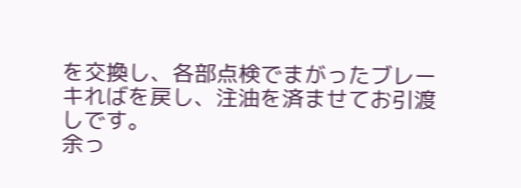を交換し、各部点検でまがったブレーキればを戻し、注油を済ませてお引渡しです。
余っ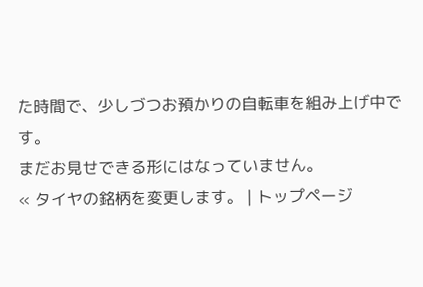た時間で、少しづつお預かりの自転車を組み上げ中です。
まだお見せできる形にはなっていません。
« タイヤの銘柄を変更します。 | トップページ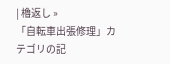| 櫓返し »
「自転車出張修理」カテゴリの記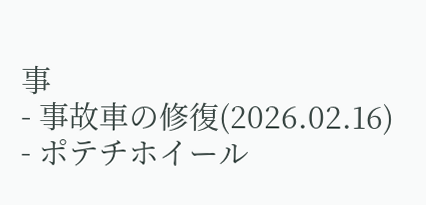事
- 事故車の修復(2026.02.16)
- ポテチホイール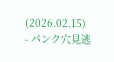(2026.02.15)
- パンク穴見逃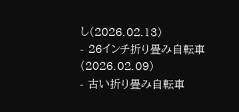し(2026.02.13)
- 26インチ折り畳み自転車(2026.02.09)
- 古い折り畳み自転車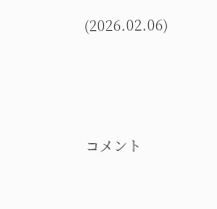(2026.02.06)




コメント